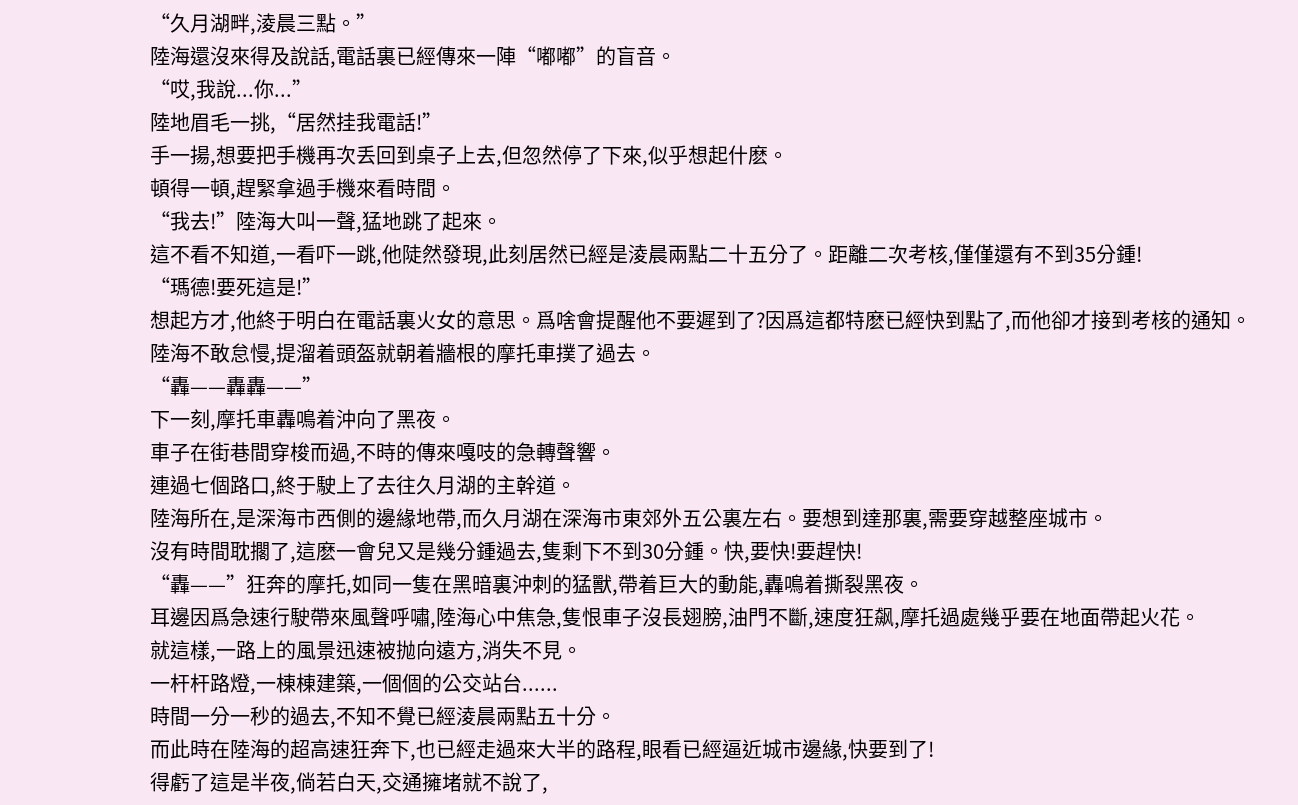“久月湖畔,淩晨三點。”
陸海還沒來得及說話,電話裏已經傳來一陣“嘟嘟”的盲音。
“哎,我說...你...”
陸地眉毛一挑,“居然挂我電話!”
手一揚,想要把手機再次丢回到桌子上去,但忽然停了下來,似乎想起什麽。
頓得一頓,趕緊拿過手機來看時間。
“我去!”陸海大叫一聲,猛地跳了起來。
這不看不知道,一看吓一跳,他陡然發現,此刻居然已經是淩晨兩點二十五分了。距離二次考核,僅僅還有不到35分鍾!
“瑪德!要死這是!”
想起方才,他終于明白在電話裏火女的意思。爲啥會提醒他不要遲到了?因爲這都特麽已經快到點了,而他卻才接到考核的通知。
陸海不敢怠慢,提溜着頭盔就朝着牆根的摩托車撲了過去。
“轟——轟轟——”
下一刻,摩托車轟鳴着沖向了黑夜。
車子在街巷間穿梭而過,不時的傳來嘎吱的急轉聲響。
連過七個路口,終于駛上了去往久月湖的主幹道。
陸海所在,是深海市西側的邊緣地帶,而久月湖在深海市東郊外五公裏左右。要想到達那裏,需要穿越整座城市。
沒有時間耽擱了,這麽一會兒又是幾分鍾過去,隻剩下不到30分鍾。快,要快!要趕快!
“轟——”狂奔的摩托,如同一隻在黑暗裏沖刺的猛獸,帶着巨大的動能,轟鳴着撕裂黑夜。
耳邊因爲急速行駛帶來風聲呼嘯,陸海心中焦急,隻恨車子沒長翅膀,油門不斷,速度狂飙,摩托過處幾乎要在地面帶起火花。
就這樣,一路上的風景迅速被抛向遠方,消失不見。
一杆杆路燈,一棟棟建築,一個個的公交站台......
時間一分一秒的過去,不知不覺已經淩晨兩點五十分。
而此時在陸海的超高速狂奔下,也已經走過來大半的路程,眼看已經逼近城市邊緣,快要到了!
得虧了這是半夜,倘若白天,交通擁堵就不說了,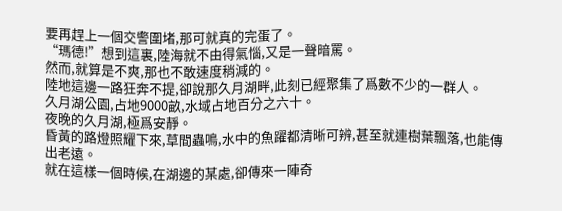要再趕上一個交警圍堵,那可就真的完蛋了。
“瑪德!”想到這裏,陸海就不由得氣惱,又是一聲暗罵。
然而,就算是不爽,那也不敢速度稍減的。
陸地這邊一路狂奔不提,卻說那久月湖畔,此刻已經聚集了爲數不少的一群人。
久月湖公園,占地9000畝,水域占地百分之六十。
夜晚的久月湖,極爲安靜。
昏黃的路燈照耀下來,草間蟲鳴,水中的魚躍都清晰可辨,甚至就連樹葉飄落,也能傳出老遠。
就在這樣一個時候,在湖邊的某處,卻傳來一陣奇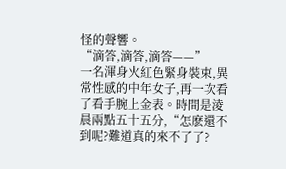怪的聲響。
“滴答,滴答,滴答——”
一名渾身火紅色緊身裝束,異常性感的中年女子,再一次看了看手腕上金表。時間是淩晨兩點五十五分,“怎麽還不到呢?難道真的來不了了?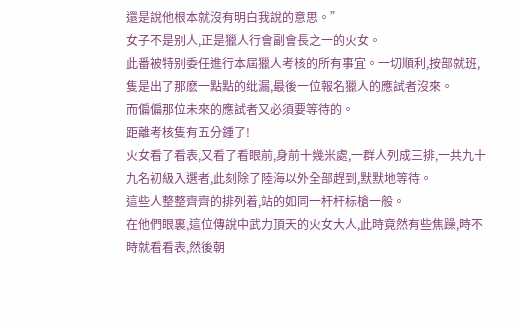還是說他根本就沒有明白我說的意思。”
女子不是别人,正是獵人行會副會長之一的火女。
此番被特别委任進行本屆獵人考核的所有事宜。一切順利,按部就班,隻是出了那麽一點點的纰漏,最後一位報名獵人的應試者沒來。
而偏偏那位未來的應試者又必須要等待的。
距離考核隻有五分鍾了!
火女看了看表,又看了看眼前,身前十幾米處,一群人列成三排,一共九十九名初級入選者,此刻除了陸海以外全部趕到,默默地等待。
這些人整整齊齊的排列着,站的如同一杆杆标槍一般。
在他們眼裏,這位傳說中武力頂天的火女大人,此時竟然有些焦躁,時不時就看看表,然後朝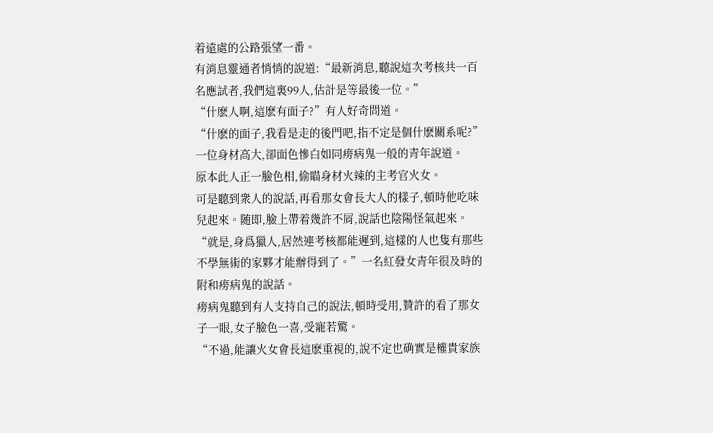着遠處的公路張望一番。
有消息靈通者悄悄的說道:“最新消息,聽說這次考核共一百名應試者,我們這裏99人,估計是等最後一位。”
“什麽人啊,這麽有面子?”有人好奇問道。
“什麽的面子,我看是走的後門吧,指不定是個什麽關系呢?”一位身材高大,卻面色慘白如同痨病鬼一般的青年說道。
原本此人正一臉色相,偷瞄身材火辣的主考官火女。
可是聽到衆人的說話,再看那女會長大人的樣子,頓時他吃味兒起來。随即,臉上帶着幾許不屑,說話也陰陽怪氣起來。
“就是,身爲獵人,居然連考核都能遲到,這樣的人也隻有那些不學無術的家夥才能辦得到了。”一名紅發女青年很及時的附和痨病鬼的說話。
痨病鬼聽到有人支持自己的說法,頓時受用,贊許的看了那女子一眼,女子臉色一喜,受寵若驚。
“不過,能讓火女會長這麽重視的,說不定也确實是權貴家族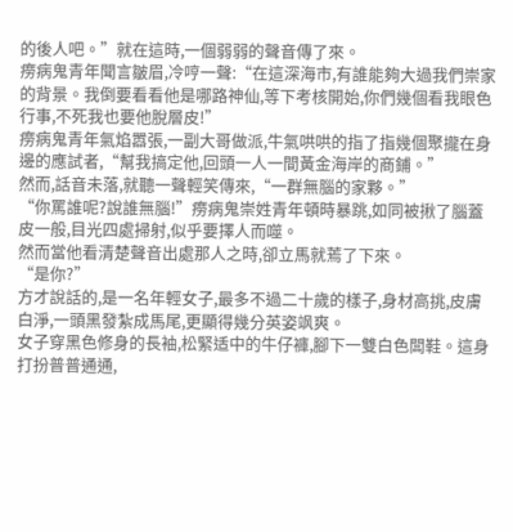的後人吧。”就在這時,一個弱弱的聲音傳了來。
痨病鬼青年聞言皺眉,冷哼一聲:“在這深海市,有誰能夠大過我們崇家的背景。我倒要看看他是哪路神仙,等下考核開始,你們幾個看我眼色行事,不死我也要他脫層皮!”
痨病鬼青年氣焰嚣張,一副大哥做派,牛氣哄哄的指了指幾個聚攏在身邊的應試者,“幫我搞定他,回頭一人一間黃金海岸的商鋪。”
然而,話音未落,就聽一聲輕笑傳來,“一群無腦的家夥。”
“你罵誰呢?說誰無腦!”痨病鬼崇姓青年頓時暴跳,如同被揪了腦蓋皮一般,目光四處掃射,似乎要擇人而噬。
然而當他看清楚聲音出處那人之時,卻立馬就蔫了下來。
“是你?”
方才說話的,是一名年輕女子,最多不過二十歲的樣子,身材高挑,皮膚白淨,一頭黑發紮成馬尾,更顯得幾分英姿飒爽。
女子穿黑色修身的長袖,松緊适中的牛仔褲,腳下一雙白色闆鞋。這身打扮普普通通,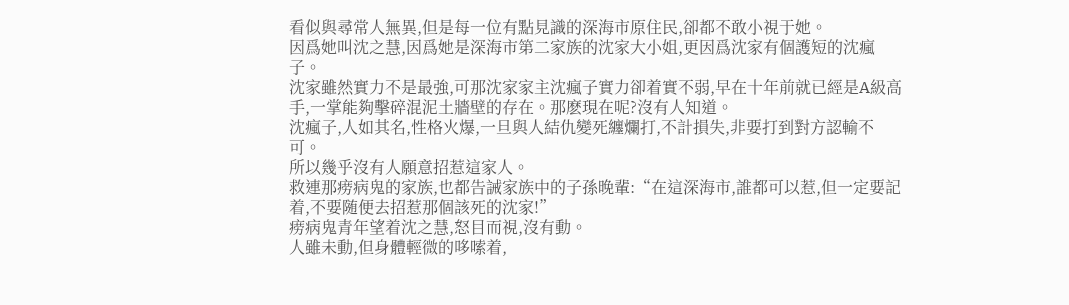看似與尋常人無異,但是每一位有點見識的深海市原住民,卻都不敢小視于她。
因爲她叫沈之慧,因爲她是深海市第二家族的沈家大小姐,更因爲沈家有個護短的沈瘋子。
沈家雖然實力不是最強,可那沈家家主沈瘋子實力卻着實不弱,早在十年前就已經是A級高手,一掌能夠擊碎混泥土牆壁的存在。那麽現在呢?沒有人知道。
沈瘋子,人如其名,性格火爆,一旦與人結仇變死纏爛打,不計損失,非要打到對方認輸不可。
所以幾乎沒有人願意招惹這家人。
救連那痨病鬼的家族,也都告誡家族中的子孫晚輩:“在這深海市,誰都可以惹,但一定要記着,不要随便去招惹那個該死的沈家!”
痨病鬼青年望着沈之慧,怒目而視,沒有動。
人雖未動,但身體輕微的哆嗦着,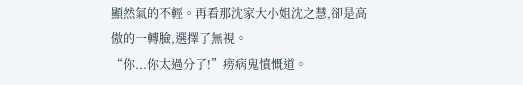顯然氣的不輕。再看那沈家大小姐沈之慧,卻是高傲的一轉臉,選擇了無視。
“你...你太過分了!”痨病鬼憤慨道。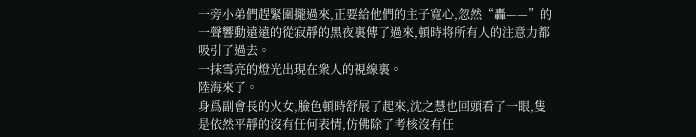一旁小弟們趕緊圍攏過來,正要給他們的主子寬心,忽然“轟——”的一聲響動遠遠的從寂靜的黑夜裏傳了過來,頓時将所有人的注意力都吸引了過去。
一抹雪亮的燈光出現在衆人的視線裏。
陸海來了。
身爲副會長的火女,臉色頓時舒展了起來,沈之慧也回頭看了一眼,隻是依然平靜的沒有任何表情,仿佛除了考核沒有任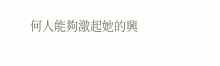何人能夠激起她的興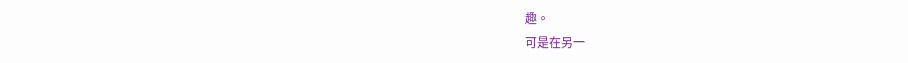趣。
可是在另一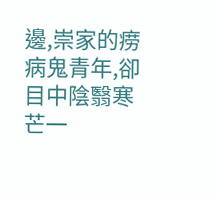邊,崇家的痨病鬼青年,卻目中陰翳寒芒一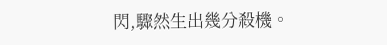閃,驟然生出幾分殺機。